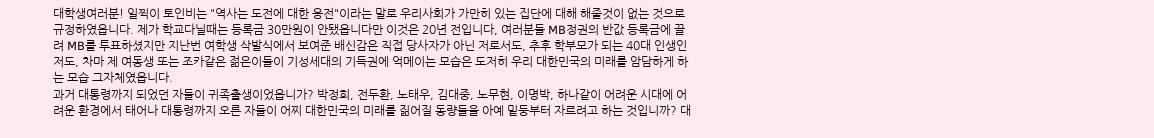대학생여러분! 일찍이 토인비는 "역사는 도전에 대한 응전"이라는 말로 우리사회가 가만히 있는 집단에 대해 해줄것이 없는 것으로 규정하였읍니다. 제가 학교다닐때는 등록금 30만원이 안됐읍니다만 이것은 20년 전입니다, 여러분들 MB정권의 반값 등록금에 끌려 MB를 투표하셨지만 지난번 여학생 삭발식에서 보여준 배신감은 직접 당사자가 아닌 저로서도, 추후 학부모가 되는 40대 인생인 저도, 차마 제 여동생 또는 조카같은 젊은이들이 기성세대의 기득권에 억메이는 모습은 도저히 우리 대한민국의 미래를 암담하게 하는 모습 그자체였읍니다.
과거 대통령까지 되었던 자들이 귀족출생이었읍니가? 박정희, 전두환, 노태우, 김대중, 노무현, 이명박, 하나같이 어려운 시대에 어려운 환경에서 태어나 대통령까지 오른 자들이 어찌 대한민국의 미래를 짊어질 동량들을 아예 밑둥부터 자르려고 하는 것입니까? 대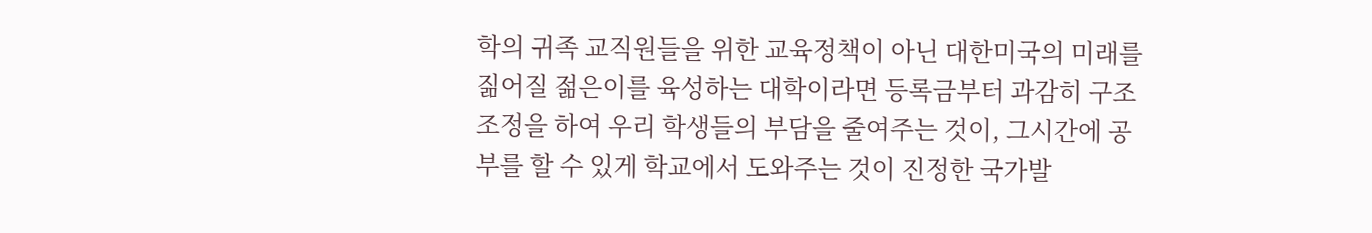학의 귀족 교직원들을 위한 교육정책이 아닌 대한미국의 미래를 짊어질 젊은이를 육성하는 대학이라면 등록금부터 과감히 구조조정을 하여 우리 학생들의 부담을 줄여주는 것이, 그시간에 공부를 할 수 있게 학교에서 도와주는 것이 진정한 국가발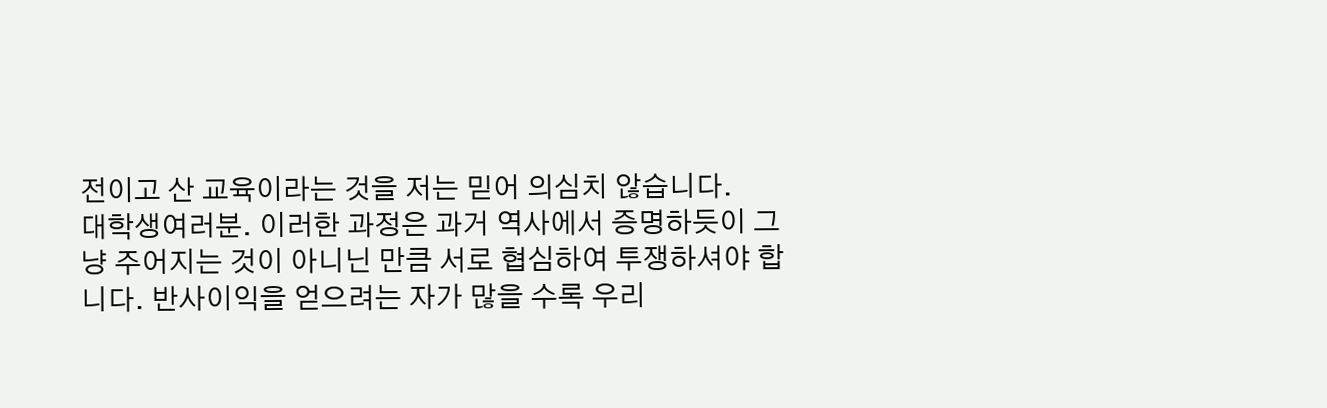전이고 산 교육이라는 것을 저는 믿어 의심치 않습니다.
대학생여러분. 이러한 과정은 과거 역사에서 증명하듯이 그냥 주어지는 것이 아니닌 만큼 서로 협심하여 투쟁하셔야 합니다. 반사이익을 얻으려는 자가 많을 수록 우리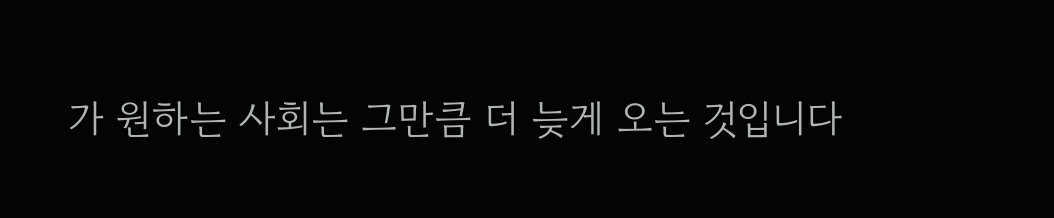가 원하는 사회는 그만큼 더 늦게 오는 것입니다